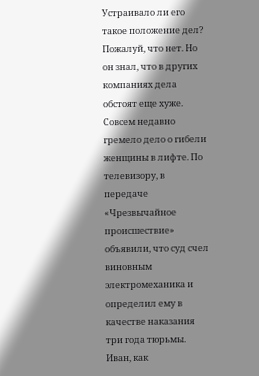Устраивало ли его такое положение дел? Пожалуй, что нет. Но он знал, что в других компаниях дела обстоят еще хуже. Совсем недавно гремело дело о гибели женщины в лифте. По телевизору, в передаче «Чрезвычайное происшествие» объявили, что суд счел виновным электромеханика и определил ему в качестве наказания три года тюрьмы. Иван, как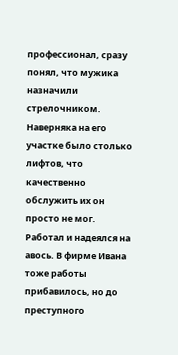профессионал, сразу понял, что мужика назначили стрелочником. Наверняка на его участке было столько лифтов, что качественно обслужить их он просто не мог. Работал и надеялся на авось. В фирме Ивана тоже работы прибавилось, но до преступного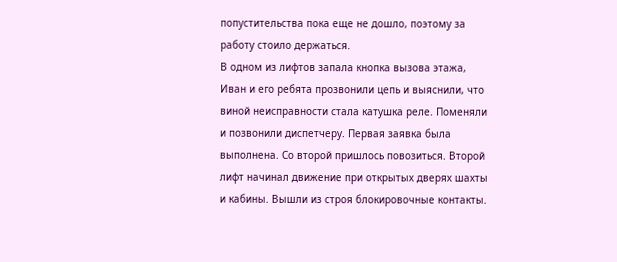попустительства пока еще не дошло, поэтому за работу стоило держаться.
В одном из лифтов запала кнопка вызова этажа, Иван и его ребята прозвонили цепь и выяснили, что виной неисправности стала катушка реле. Поменяли и позвонили диспетчеру. Первая заявка была выполнена. Со второй пришлось повозиться. Второй лифт начинал движение при открытых дверях шахты и кабины. Вышли из строя блокировочные контакты.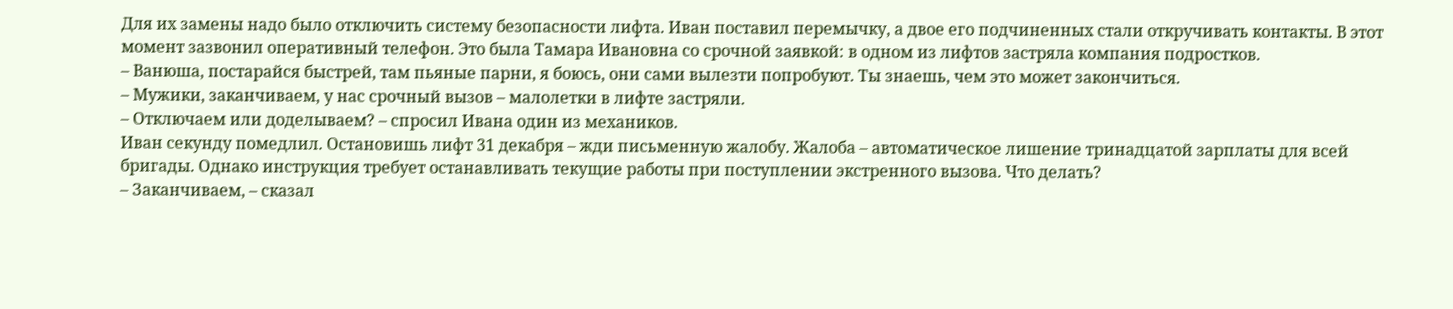Для их замены надо было отключить систему безопасности лифта. Иван поставил перемычку, а двое его подчиненных стали откручивать контакты. В этот момент зазвонил оперативный телефон. Это была Тамара Ивановна со срочной заявкой: в одном из лифтов застряла компания подростков.
– Ванюша, постарайся быстрей, там пьяные парни, я боюсь, они сами вылезти попробуют. Ты знаешь, чем это может закончиться.
– Мужики, заканчиваем, у нас срочный вызов – малолетки в лифте застряли.
– Отключаем или доделываем? – спросил Ивана один из механиков.
Иван секунду помедлил. Остановишь лифт 31 декабря – жди письменную жалобу. Жалоба – автоматическое лишение тринадцатой зарплаты для всей бригады. Однако инструкция требует останавливать текущие работы при поступлении экстренного вызова. Что делать?
– Заканчиваем, – сказал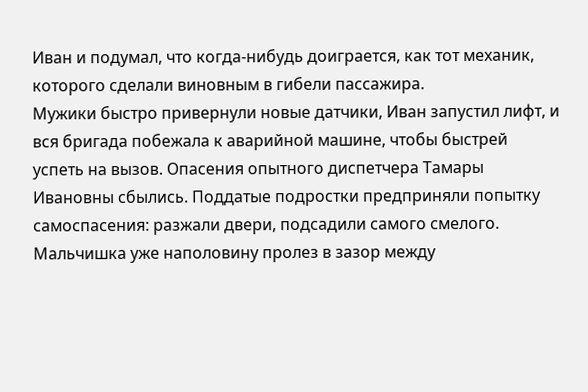Иван и подумал, что когда-нибудь доиграется, как тот механик, которого сделали виновным в гибели пассажира.
Мужики быстро привернули новые датчики, Иван запустил лифт, и вся бригада побежала к аварийной машине, чтобы быстрей успеть на вызов. Опасения опытного диспетчера Тамары Ивановны сбылись. Поддатые подростки предприняли попытку самоспасения: разжали двери, подсадили самого смелого. Мальчишка уже наполовину пролез в зазор между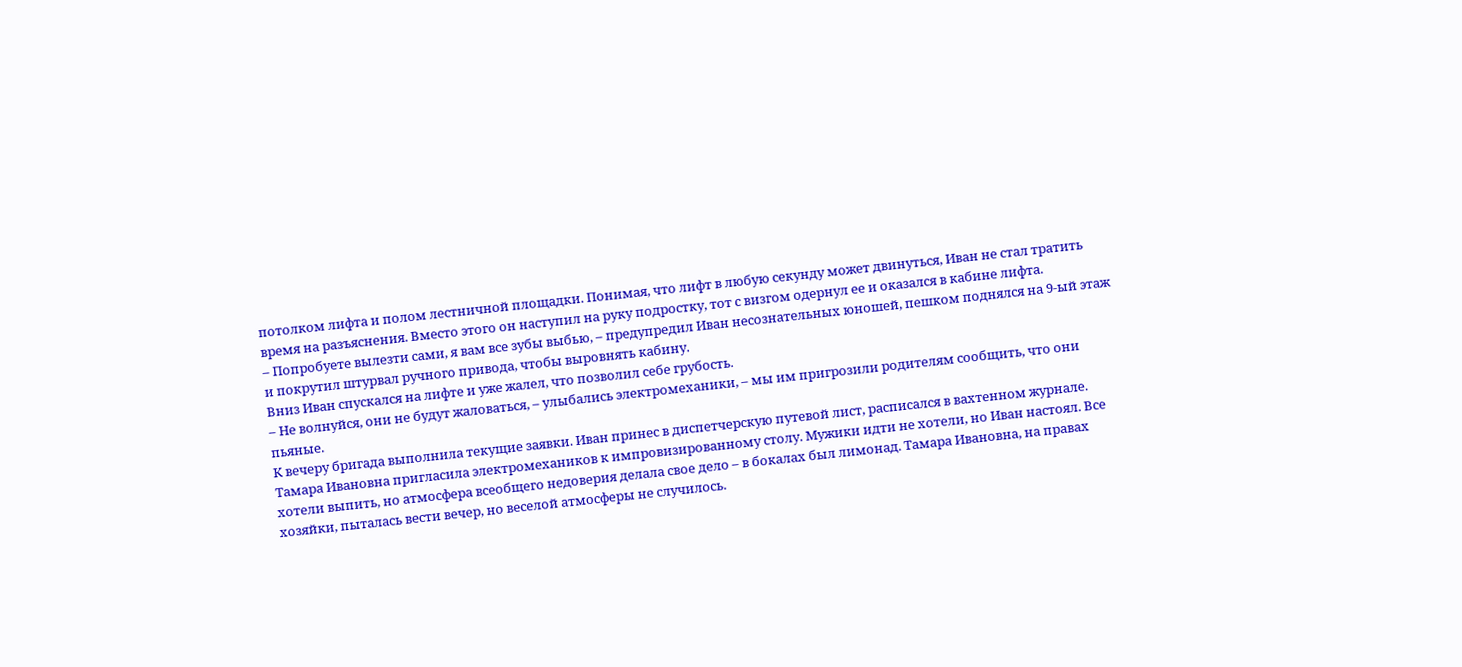потолком лифта и полом лестничной площадки. Понимая, что лифт в любую секунду может двинуться, Иван не стал тратить время на разъяснения. Вместо этого он наступил на руку подростку, тот с визгом одернул ее и оказался в кабине лифта.
– Попробуете вылезти сами, я вам все зубы выбью, – предупредил Иван несознательных юношей, пешком поднялся на 9-ый этаж и покрутил штурвал ручного привода, чтобы выровнять кабину.
Вниз Иван спускался на лифте и уже жалел, что позволил себе грубость.
– Не волнуйся, они не будут жаловаться, – улыбались электромеханики, – мы им пригрозили родителям сообщить, что они пьяные.
К вечеру бригада выполнила текущие заявки. Иван принес в диспетчерскую путевой лист, расписался в вахтенном журнале. Тамара Ивановна пригласила электромехаников к импровизированному столу. Мужики идти не хотели, но Иван настоял. Все хотели выпить, но атмосфера всеобщего недоверия делала свое дело – в бокалах был лимонад. Тамара Ивановна, на правах хозяйки, пыталась вести вечер, но веселой атмосферы не случилось.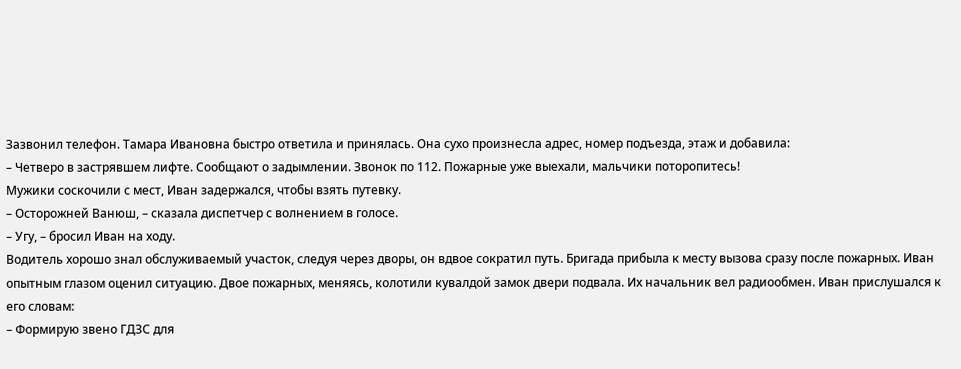Зазвонил телефон. Тамара Ивановна быстро ответила и принялась. Она сухо произнесла адрес, номер подъезда, этаж и добавила:
– Четверо в застрявшем лифте. Сообщают о задымлении. Звонок по 112. Пожарные уже выехали, мальчики поторопитесь!
Мужики соскочили с мест, Иван задержался, чтобы взять путевку.
– Осторожней Ванюш, – сказала диспетчер с волнением в голосе.
– Угу, – бросил Иван на ходу.
Водитель хорошо знал обслуживаемый участок, следуя через дворы, он вдвое сократил путь. Бригада прибыла к месту вызова сразу после пожарных. Иван опытным глазом оценил ситуацию. Двое пожарных, меняясь, колотили кувалдой замок двери подвала. Их начальник вел радиообмен. Иван прислушался к его словам:
– Формирую звено ГДЗС для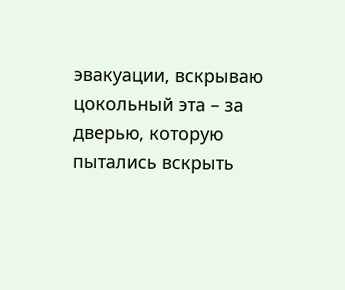эвакуации, вскрываю цокольный эта – за дверью, которую пытались вскрыть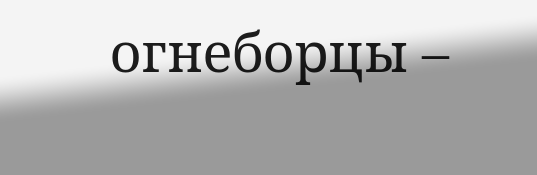огнеборцы –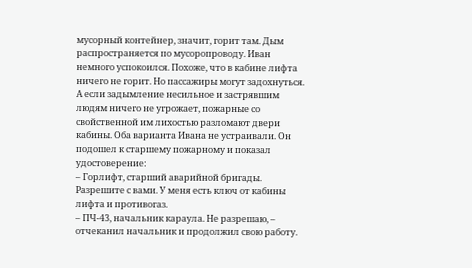мусорный контейнер, значит, горит там. Дым распространяется по мусоропроводу. Иван немного успокоился. Похоже, что в кабине лифта ничего не горит. Но пассажиры могут задохнуться. А если задымление несильное и застрявшим людям ничего не угрожает, пожарные со свойственной им лихостью разломают двери кабины. Оба варианта Ивана не устраивали. Он подошел к старшему пожарному и показал удостоверение:
– Горлифт, старший аварийной бригады. Разрешите с вами. У меня есть ключ от кабины лифта и противогаз.
– ПЧ-43, начальник караула. Не разрешаю, – отчеканил начальник и продолжил свою работу.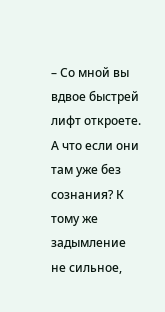– Со мной вы вдвое быстрей лифт откроете. А что если они там уже без сознания? К тому же задымление не сильное,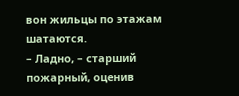вон жильцы по этажам шатаются.
– Ладно, – старший пожарный, оценив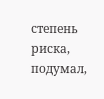степень риска, подумал,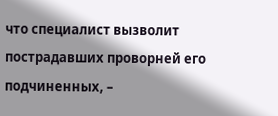что специалист вызволит пострадавших проворней его подчиненных, –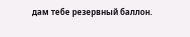дам тебе резервный баллон.